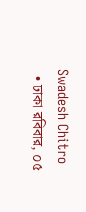Swadesh Chitro
  • ঢাকা রবিবার, ০৫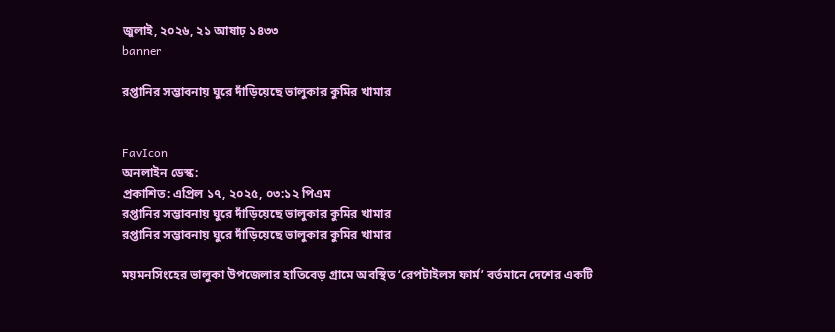জুলাই, ২০২৬, ২১ আষাঢ় ১৪৩৩
banner

রপ্তানির সম্ভাবনায় ঘুরে দাঁড়িয়েছে ভালুকার কুমির খামার


FavIcon
অনলাইন ডেস্ক:
প্রকাশিত: এপ্রিল ১৭, ২০২৫, ০৩:১২ পিএম
রপ্তানির সম্ভাবনায় ঘুরে দাঁড়িয়েছে ভালুকার কুমির খামার
রপ্তানির সম্ভাবনায় ঘুরে দাঁড়িয়েছে ভালুকার কুমির খামার

ময়মনসিংহের ভালুকা উপজেলার হাতিবেড় গ্রামে অবস্থিত ‘রেপটাইলস ফার্ম’ বর্তমানে দেশের একটি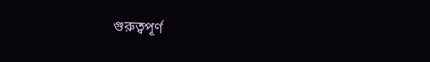গুরুত্বপূর্ণ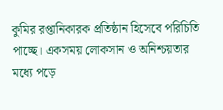কুমির রপ্তানিকারক প্রতিষ্ঠান হিসেবে পরিচিতি পাচ্ছে। একসময় লোকসান ও অনিশ্চয়তার মধ্যে পড়ে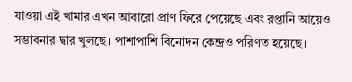যাওয়া এই খামার এখন আবারো প্রাণ ফিরে পেয়েছে এবং রপ্তানি আয়েও সম্ভাবনার দ্বার খুলছে। পাশাপাশি বিনোদন কেন্দ্রও পরিণত হয়েছে।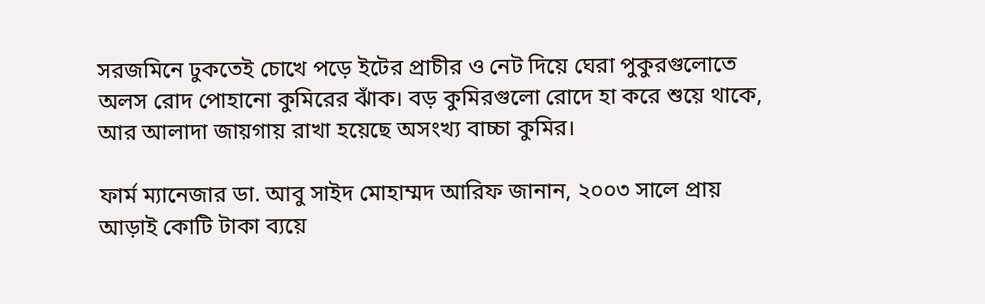সরজমিনে ঢুকতেই চোখে পড়ে ইটের প্রাচীর ও নেট দিয়ে ঘেরা পুকুরগুলোতে অলস রোদ পোহানো কুমিরের ঝাঁক। বড় কুমিরগুলো রোদে হা করে শুয়ে থাকে, আর আলাদা জায়গায় রাখা হয়েছে অসংখ্য বাচ্চা কুমির।

ফার্ম ম্যানেজার ডা. আবু সাইদ মোহাম্মদ আরিফ জানান, ২০০৩ সালে প্রায় আড়াই কোটি টাকা ব্যয়ে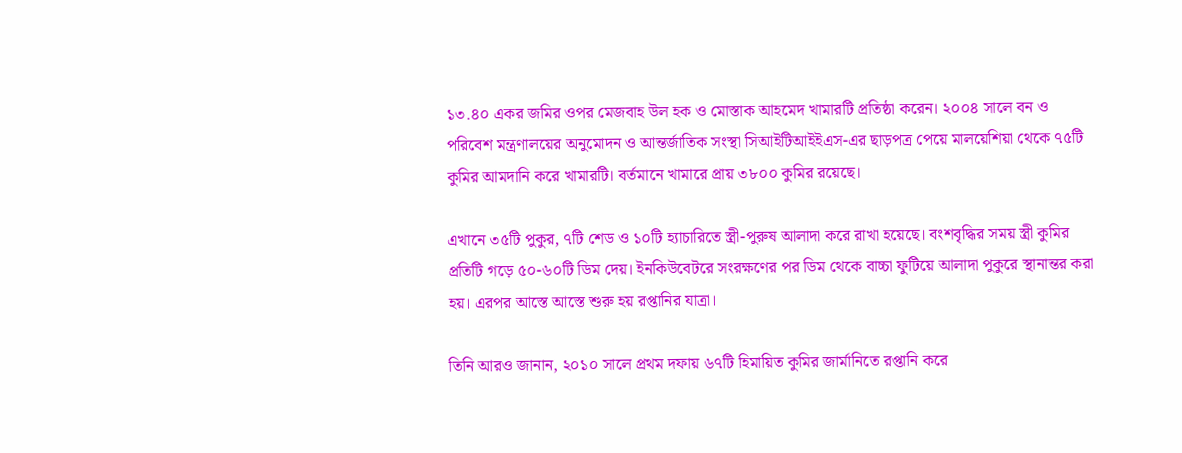১৩.৪০ একর জমির ওপর মেজবাহ উল হক ও মোস্তাক আহমেদ খামারটি প্রতিষ্ঠা করেন। ২০০৪ সালে বন ও পরিবেশ মন্ত্রণালয়ের অনুমোদন ও আন্তর্জাতিক সংস্থা সিআইটিআইইএস-এর ছাড়পত্র পেয়ে মালয়েশিয়া থেকে ৭৫টি কুমির আমদানি করে খামারটি। বর্তমানে খামারে প্রায় ৩৮০০ কুমির রয়েছে।

এখানে ৩৫টি পুকুর, ৭টি শেড ও ১০টি হ্যাচারিতে স্ত্রী-পুরুষ আলাদা করে রাখা হয়েছে। বংশবৃদ্ধির সময় স্ত্রী কুমির প্রতিটি গড়ে ৫০-৬০টি ডিম দেয়। ইনকিউবেটরে সংরক্ষণের পর ডিম থেকে বাচ্চা ফুটিয়ে আলাদা পুকুরে স্থানান্তর করা হয়। এরপর আস্তে আস্তে শুরু হয় রপ্তানির যাত্রা।

তিনি আরও জানান, ২০১০ সালে প্রথম দফায় ৬৭টি হিমায়িত কুমির জার্মানিতে রপ্তানি করে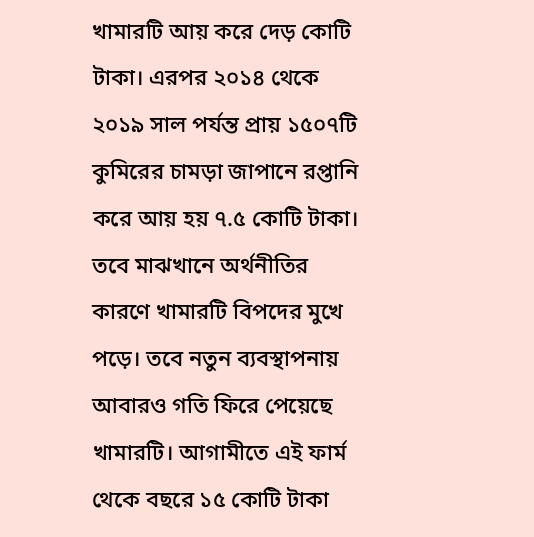খামারটি আয় করে দেড় কোটি টাকা। এরপর ২০১৪ থেকে ২০১৯ সাল পর্যন্ত প্রায় ১৫০৭টি কুমিরের চামড়া জাপানে রপ্তানি করে আয় হয় ৭.৫ কোটি টাকা। তবে মাঝখানে অর্থনীতির কারণে খামারটি বিপদের মুখে পড়ে। তবে নতুন ব্যবস্থাপনায় আবারও গতি ফিরে পেয়েছে খামারটি। আগামীতে এই ফার্ম থেকে বছরে ১৫ কোটি টাকা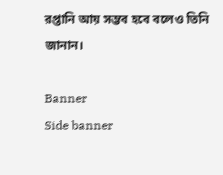রপ্তানি আয় সম্ভব হবে বলেও তিনি জানান।

Banner
Side banner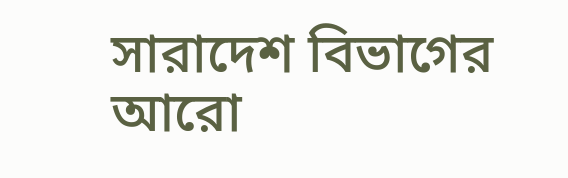সারাদেশ বিভাগের আরো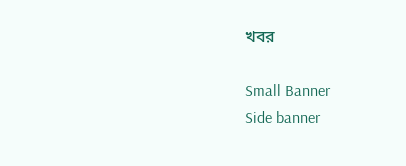খবর

Small Banner
Side banner